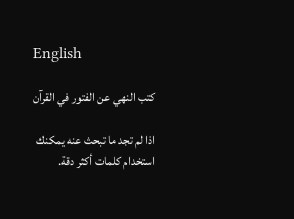English

كتب النهي عن الفتور في القرآن

اذا لم تجد ما تبحث عنه يمكنك استخدام كلمات أكثر دقة.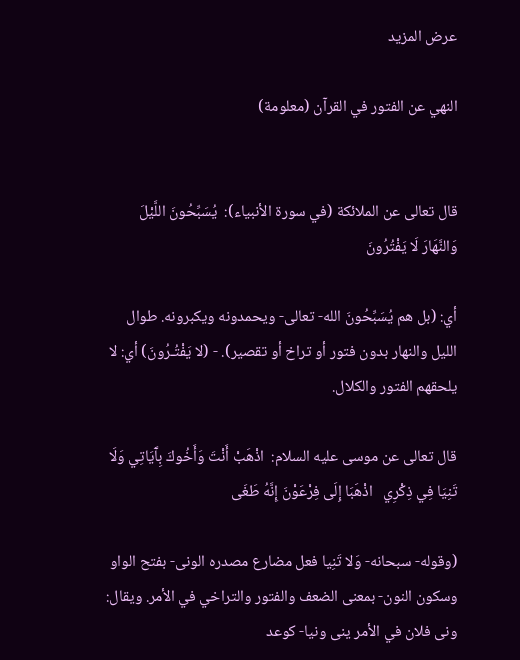عرض المزيد

النهي عن الفتور في القرآن (معلومة)


قال تعالى عن الملائكة (في سورة الأنبياء):  يُسَبِّحُونَ اللَّيْلَ وَالنَّهَارَ لَا يَفْتُرُونَ

أي: (بل هم يُسَبِّحُونَ الله- تعالى- ويحمدونه ويكبرونه. طوال الليل والنهار بدون فتور أو تراخ أو تقصير). - (لا يَفْتُـرُونَ) أي: لا يلحقهم الفتور والكلال.

قال تعالى عن موسى عليه السلام:  اذْهَبْ أَنْتَ وَأَخُوكَ بِآَيَاتِي وَلَا تَنِيَا فِي ذِكْرِي   اذْهَبَا إِلَى فِرْعَوْنَ إِنَّهُ طَغَى

(وقوله- سبحانه- وَلا تَنِيا فعل مضارع مصدره الونى- بفتح الواو وسكون النون- بمعنى الضعف والفتور والتراخي في الأمر. ويقال: ونى فلان في الأمر ينى ونيا- كوعد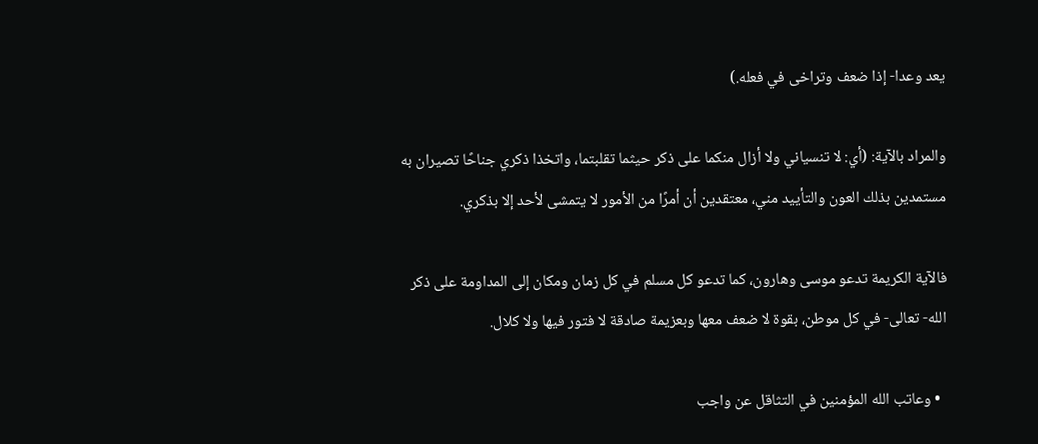يعد وعدا- إذا ضعف وتراخى في فعله.)

والمراد بالآية: (أي: لا تنسياني ولا أزال منكما على ذكر حيثما تقلبتما، واتخذا ذكري جناحًا تصيران به مستمدين بذلك العون والتأييد مني، معتقدين أن أمرًا من الأمور لا يتمشى لأحد إلا بذكري.

فالآية الكريمة تدعو موسى وهارون، كما تدعو كل مسلم في كل زمان ومكان إلى المداومة على ذكر الله- تعالى- في كل موطن، بقوة لا ضعف معها وبعزيمة صادقة لا فتور فيها ولا كلال.

  • وعاتب الله المؤمنين في التثاقل عن واجب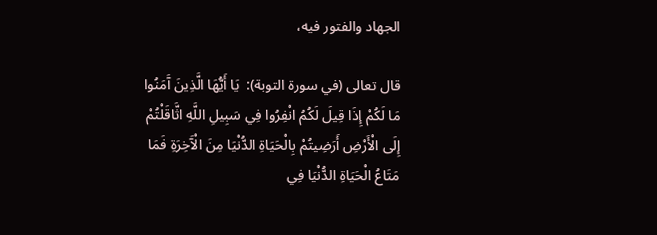الجهاد والفتور فيه،

قال تعالى (في سورة التوبة):  يَا أَيُّهَا الَّذِينَ آَمَنُوا مَا لَكُمْ إِذَا قِيلَ لَكُمُ انْفِرُوا فِي سَبِيلِ اللَّهِ اثَّاقَلْتُمْ إِلَى الْأَرْضِ أَرَضِيتُمْ بِالْحَيَاةِ الدُّنْيَا مِنَ الْآَخِرَةِ فَمَا مَتَاعُ الْحَيَاةِ الدُّنْيَا فِي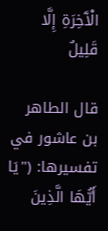الْآَخِرَةِ إِلَّا قَلِيلٌ

قال الطاهر بن عاشور في تفسيرها: ("يَا أَيُّهَا الَّذِينَ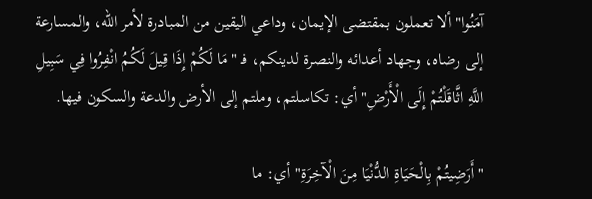آمَنُوا" ألا تعملون بمقتضى الإيمان، وداعي اليقين من المبادرة لأمر اللّه، والمسارعة إلى رضاه، وجهاد أعدائه والنصرة لدينكم، فـ "مَا لَكُمْ إِذَا قِيلَ لَكُمُ انْفِرُوا فِي سَبِيلِ اللَّهِ اثَّاقَلْتُمْ إِلَى الْأَرْضِ" أي: تكاسلتم، وملتم إلى الأرض والدعة والسكون فيها.

"أَرَضِيتُمْ بِالْحَيَاةِ الدُّنْيَا مِنَ الْآخِرَةِ" أي: ما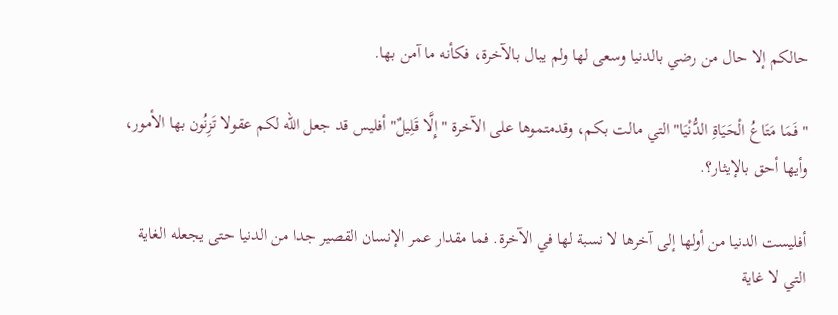حالكم إلا حال من رضي بالدنيا وسعى لها ولم يبال بالآخرة، فكأنه ما آمن بها.

"فَمَا مَتَاعُ الْحَيَاةِ الدُّنْيَا" التي مالت بكم، وقدمتموها على الآخرة "إِلَّا قَلِيلٌ" أفليس قد جعل اللّه لكم عقولا تَزِنُون بها الأمور، وأيها أحق بالإيثار؟.

أفليست الدنيا من أولها إلى آخرها لا نسبة لها في الآخرة. فما مقدار عمر الإنسان القصير جدا من الدنيا حتى يجعله الغاية التي لا غاية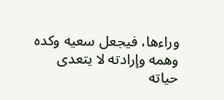وراءها، فيجعل سعيه وكده وهمه وإرادته لا يتعدى حياته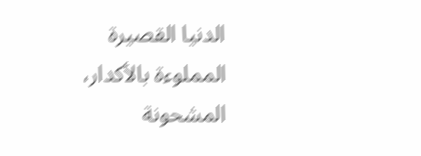الدنيا القصيرة المملوءة بالأكدار، المشحونة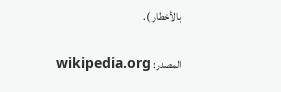بالأخطار ).

المصدر: wikipedia.org